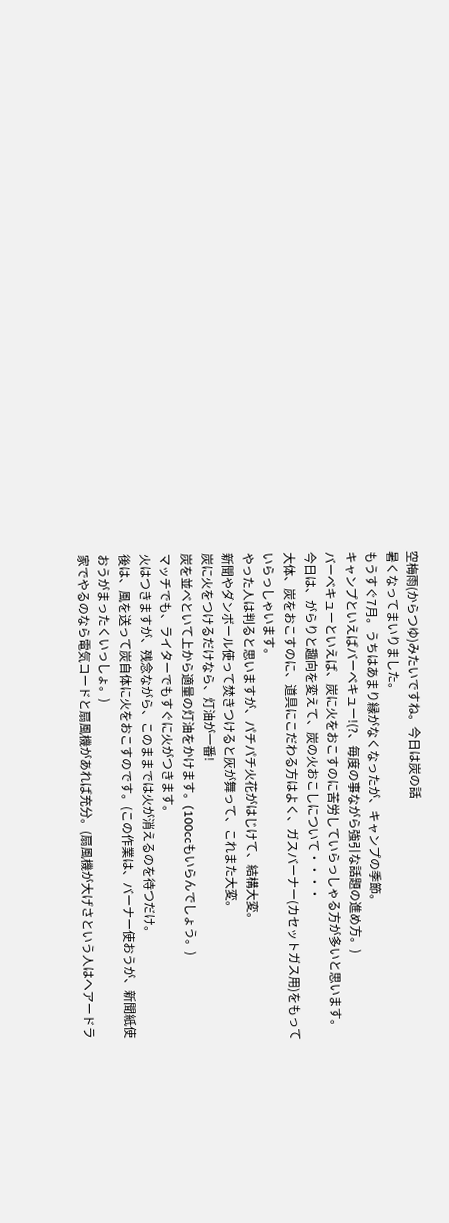空梅雨(からつゆ)みたいですね。今日は炭の話
暑くなってまいりました。
もうすぐ7月。うちはあまり縁がなくなったが、キャンプの季節。
キャンプといえばバーベキュー!(?、毎度の事ながら強引な話題の進め方。)
バーベキューといえば、炭に火をおこすのに苦労していらっしゃる方が多いと思います。
今日は、がらりと趣向を変えて、炭の火おこしについて・・・・
大体、炭をおこすのに、道具にこだわる方はよく、ガスバーナー(カセットガス用)をもっていらっしゃいます。
やった人は判ると思いますが、パチパチ火花がはじけて、結構大変。
新聞やダンボール使って焚きつけると灰が舞って、これまた大変。
炭に火をつけるだけなら、灯油が一番!
炭を並べといて上から適量の灯油をかけます。(100ccもいらんでしょう。)
マッチでも、ライターでもすぐに火がつきます。
火はつきますが、残念ながら、このままでは火が消えるのを待つだけ。
後は、風を送って炭自体に火をおこすのです。(この作業は、バーナー使おうが、新聞紙使おうがまったくいっしょ。)
家でやるのなら電気コードと扇風機があれば充分。(扇風機が大げさという人はヘアードラ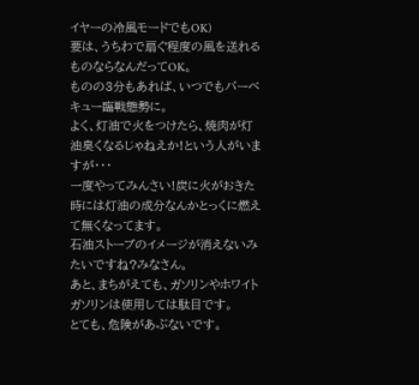イヤーの冷風モードでもOK)
要は、うちわで扇ぐ程度の風を送れるものならなんだってOK。
ものの3分もあれば、いつでもバーベキュー臨戦態勢に。
よく、灯油で火をつけたら、焼肉が灯油臭くなるじゃねえか!という人がいますが・・・
一度やってみんさい!炭に火がおきた時には灯油の成分なんかとっくに燃えて無くなってます。
石油ストーブのイメージが消えないみたいですね?みなさん。
あと、まちがえても、ガソリンやホワイトガソリンは使用しては駄目です。
とても、危険があぶないです。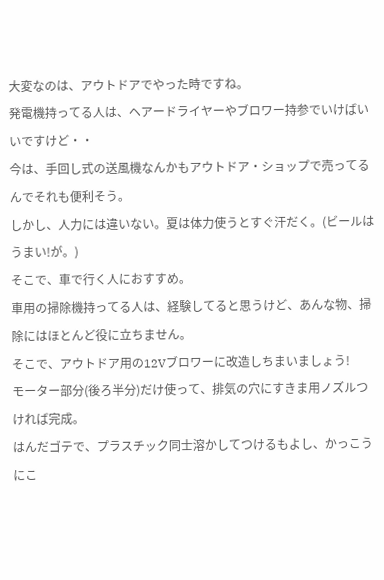大変なのは、アウトドアでやった時ですね。
発電機持ってる人は、ヘアードライヤーやブロワー持参でいけばいいですけど・・
今は、手回し式の送風機なんかもアウトドア・ショップで売ってるんでそれも便利そう。
しかし、人力には違いない。夏は体力使うとすぐ汗だく。(ビールはうまい!が。)
そこで、車で行く人におすすめ。
車用の掃除機持ってる人は、経験してると思うけど、あんな物、掃除にはほとんど役に立ちません。
そこで、アウトドア用の12Vブロワーに改造しちまいましょう!
モーター部分(後ろ半分)だけ使って、排気の穴にすきま用ノズルつければ完成。
はんだゴテで、プラスチック同士溶かしてつけるもよし、かっこうにこ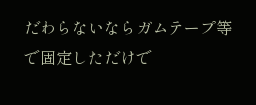だわらないならガムテープ等で固定しただけで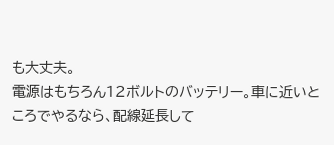も大丈夫。
電源はもちろん12ボルトのバッテリー。車に近いところでやるなら、配線延長して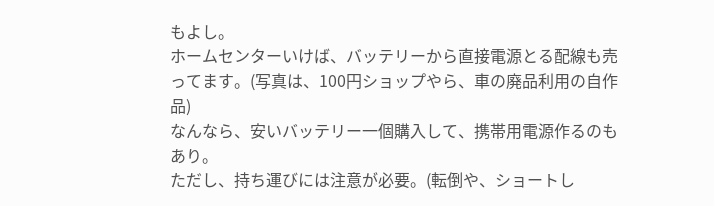もよし。
ホームセンターいけば、バッテリーから直接電源とる配線も売ってます。(写真は、100円ショップやら、車の廃品利用の自作品)
なんなら、安いバッテリー一個購入して、携帯用電源作るのもあり。
ただし、持ち運びには注意が必要。(転倒や、ショートし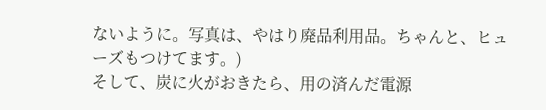ないように。写真は、やはり廃品利用品。ちゃんと、ヒューズもつけてます。)
そして、炭に火がおきたら、用の済んだ電源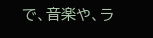で、音楽や、ラ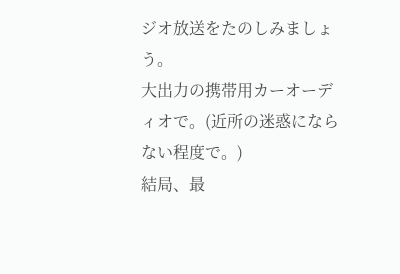ジオ放送をたのしみましょう。
大出力の携帯用カーオーディオで。(近所の迷惑にならない程度で。)
結局、最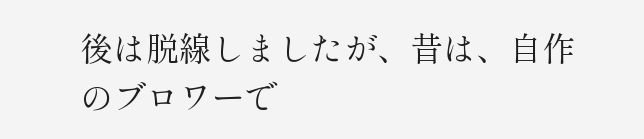後は脱線しましたが、昔は、自作のブロワーで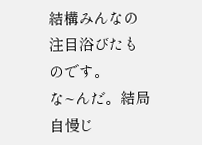結構みんなの注目浴びたものです。
な~んだ。結局自慢じ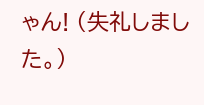ゃん! (失礼しました。)